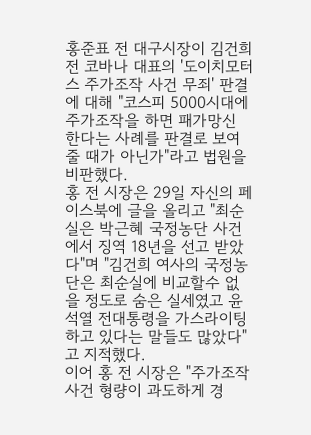홍준표 전 대구시장이 김건희 전 코바나 대표의 '도이치모터스 주가조작 사건 무죄' 판결에 대해 "코스피 5000시대에 주가조작을 하면 패가망신 한다는 사례를 판결로 보여줄 때가 아닌가"라고 법원을 비판했다.
홍 전 시장은 29일 자신의 페이스북에 글을 올리고 "최순실은 박근혜 국정농단 사건에서 징역 18년을 선고 받았다"며 "김건희 여사의 국정농단은 최순실에 비교할수 없을 정도로 숨은 실세였고 윤석열 전대통령을 가스라이팅 하고 있다는 말들도 많았다"고 지적했다.
이어 홍 전 시장은 "주가조작 사건 형량이 과도하게 경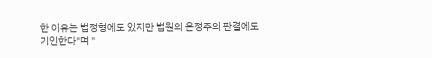한 이유는 법정형에도 있지만 법원의 온정주의 판결에도 기인한다"며 "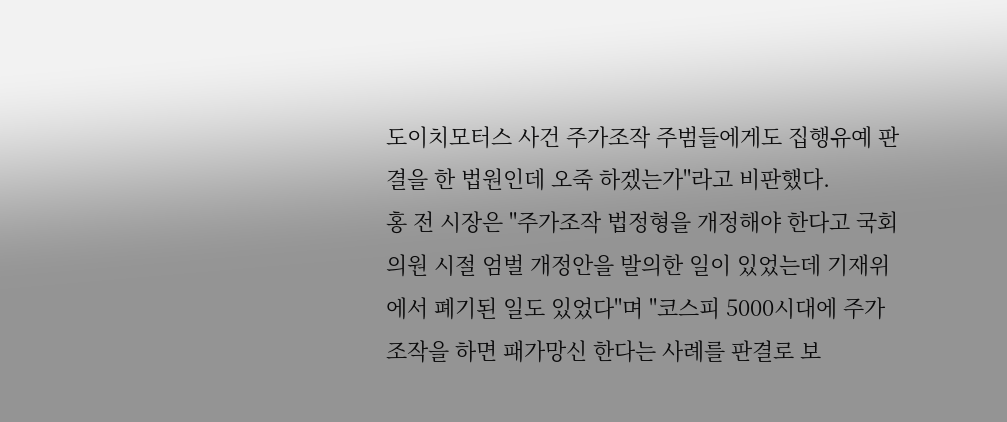도이치모터스 사건 주가조작 주범들에게도 집행유예 판결을 한 법원인데 오죽 하겠는가"라고 비판했다.
홍 전 시장은 "주가조작 법정형을 개정해야 한다고 국회의원 시절 엄벌 개정안을 발의한 일이 있었는데 기재위에서 폐기된 일도 있었다"며 "코스피 5000시대에 주가조작을 하면 패가망신 한다는 사례를 판결로 보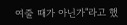여줄 때가 아닌가"라고 했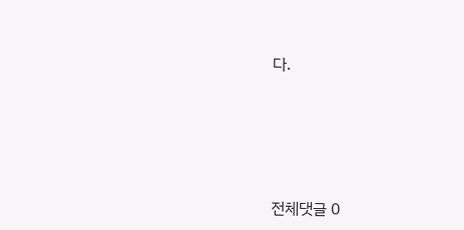다.




전체댓글 0